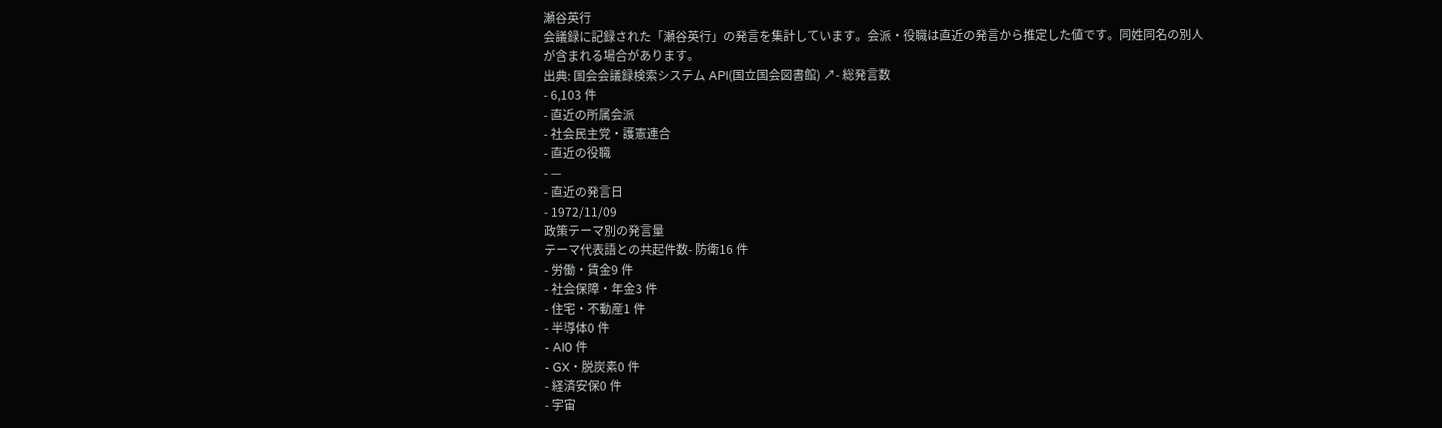瀬谷英行
会議録に記録された「瀬谷英行」の発言を集計しています。会派・役職は直近の発言から推定した値です。同姓同名の別人が含まれる場合があります。
出典: 国会会議録検索システム API(国立国会図書館) ↗- 総発言数
- 6,103 件
- 直近の所属会派
- 社会民主党・護憲連合
- 直近の役職
- —
- 直近の発言日
- 1972/11/09
政策テーマ別の発言量
テーマ代表語との共起件数- 防衛16 件
- 労働・賃金9 件
- 社会保障・年金3 件
- 住宅・不動産1 件
- 半導体0 件
- AI0 件
- GX・脱炭素0 件
- 経済安保0 件
- 宇宙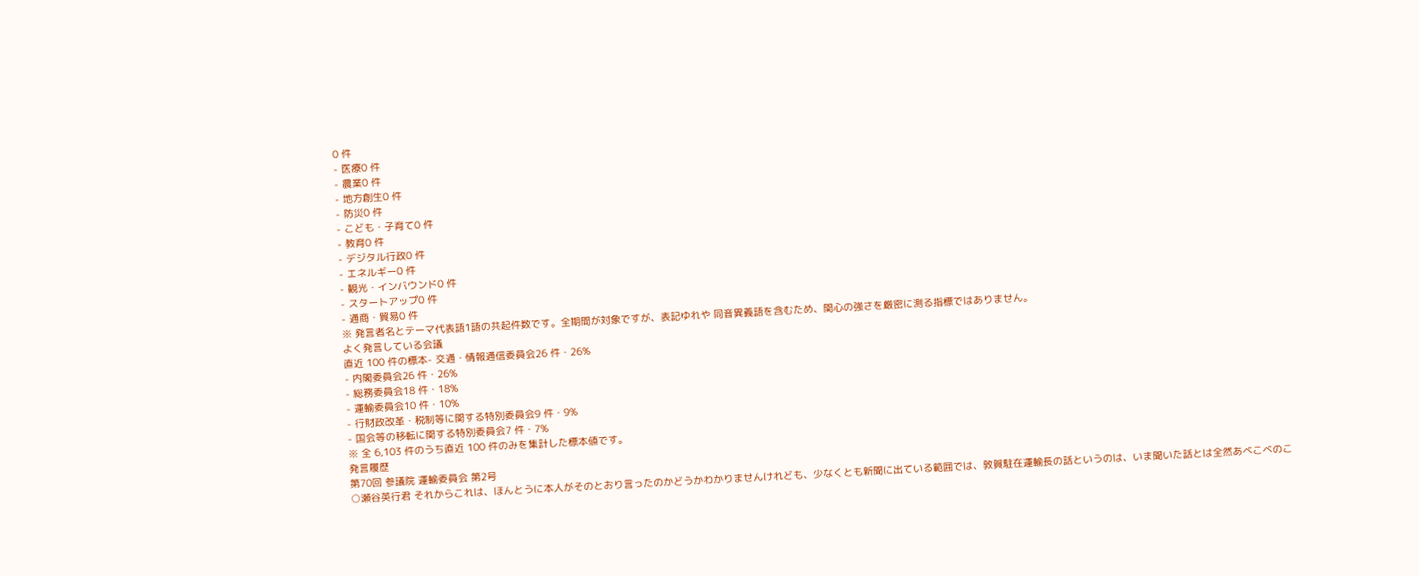0 件
- 医療0 件
- 農業0 件
- 地方創生0 件
- 防災0 件
- こども・子育て0 件
- 教育0 件
- デジタル行政0 件
- エネルギー0 件
- 観光・インバウンド0 件
- スタートアップ0 件
- 通商・貿易0 件
※ 発言者名とテーマ代表語1語の共起件数です。全期間が対象ですが、表記ゆれや 同音異義語を含むため、関心の強さを厳密に測る指標ではありません。
よく発言している会議
直近 100 件の標本- 交通・情報通信委員会26 件・26%
- 内閣委員会26 件・26%
- 総務委員会18 件・18%
- 運輸委員会10 件・10%
- 行財政改革・税制等に関する特別委員会9 件・9%
- 国会等の移転に関する特別委員会7 件・7%
※ 全 6,103 件のうち直近 100 件のみを集計した標本値です。
発言履歴
第70回 参議院 運輸委員会 第2号
○瀬谷英行君 それからこれは、ほんとうに本人がそのとおり言ったのかどうかわかりませんけれども、少なくとも新聞に出ている範囲では、敦賀駐在運輸長の話というのは、いま聞いた話とは全然あべこべのこ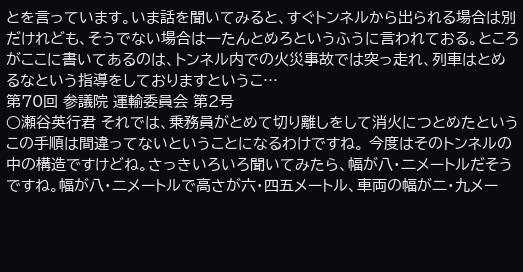とを言っています。いま話を聞いてみると、すぐトンネルから出られる場合は別だけれども、そうでない場合は一たんとめろというふうに言われておる。ところがここに書いてあるのは、トンネル内での火災事故では突っ走れ、列車はとめるなという指導をしておりますというこ…
第70回 参議院 運輸委員会 第2号
○瀬谷英行君 それでは、乗務員がとめて切り離しをして消火につとめたというこの手順は間違ってないということになるわけですね。 今度はそのトンネルの中の構造ですけどね。さっきいろいろ聞いてみたら、幅が八・二メートルだそうですね。幅が八・二メートルで高さが六・四五メートル、車両の幅が二・九メー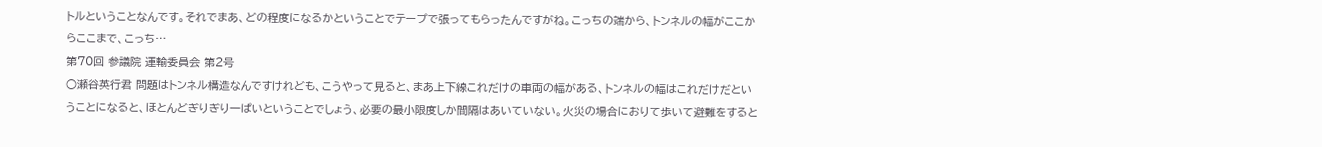トルということなんです。それでまあ、どの程度になるかということでテープで張ってもらったんですがね。こっちの端から、トンネルの幅がここからここまで、こっち…
第70回 参議院 運輸委員会 第2号
○瀬谷英行君 問題はトンネル構造なんですけれども、こうやって見ると、まあ上下線これだけの車両の幅がある、トンネルの幅はこれだけだということになると、ほとんどぎりぎり一ぱいということでしょう、必要の最小限度しか間隔はあいていない。火災の場合におりて歩いて避難をすると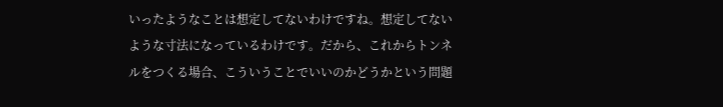いったようなことは想定してないわけですね。想定してないような寸法になっているわけです。だから、これからトンネルをつくる場合、こういうことでいいのかどうかという問題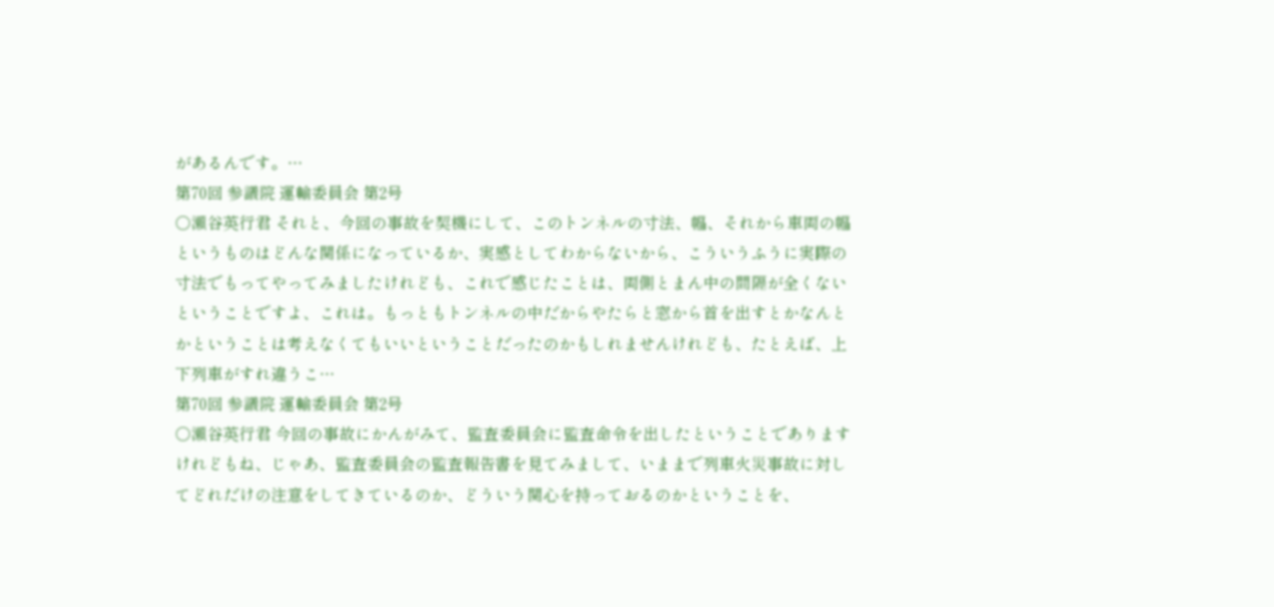があるんです。…
第70回 参議院 運輸委員会 第2号
○瀬谷英行君 それと、今回の事故を契機にして、このトンネルの寸法、幅、それから車両の幅というものはどんな関係になっているか、実感としてわからないから、こういうふうに実際の寸法でもってやってみましたけれども、これで感じたことは、両側とまん中の間隔が全くないということですよ、これは。もっともトンネルの中だからやたらと窓から首を出すとかなんとかということは考えなくてもいいということだったのかもしれませんけれども、たとえば、上下列車がすれ違うこ…
第70回 参議院 運輸委員会 第2号
○瀬谷英行君 今回の事故にかんがみて、監査委員会に監査命令を出したということでありますけれどもね、じゃあ、監査委員会の監査報告書を見てみまして、いままで列車火災事故に対してどれだけの注意をしてきているのか、どういう関心を持っておるのかということを、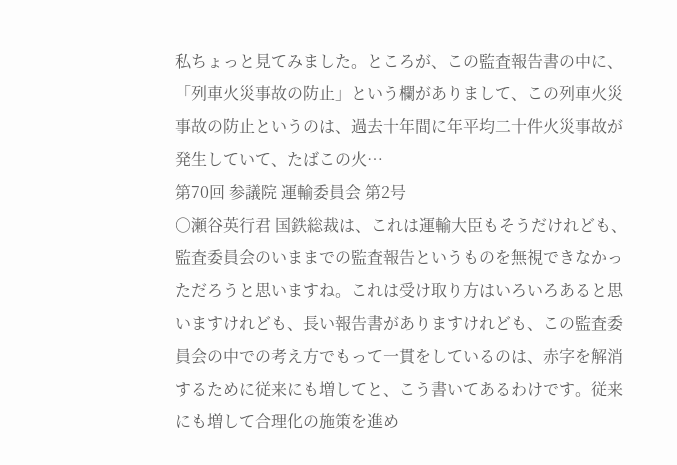私ちょっと見てみました。ところが、この監査報告書の中に、「列車火災事故の防止」という欄がありまして、この列車火災事故の防止というのは、過去十年間に年平均二十件火災事故が発生していて、たばこの火…
第70回 参議院 運輸委員会 第2号
○瀬谷英行君 国鉄総裁は、これは運輸大臣もそうだけれども、監査委員会のいままでの監査報告というものを無視できなかっただろうと思いますね。これは受け取り方はいろいろあると思いますけれども、長い報告書がありますけれども、この監査委員会の中での考え方でもって一貫をしているのは、赤字を解消するために従来にも増してと、こう書いてあるわけです。従来にも増して合理化の施策を進め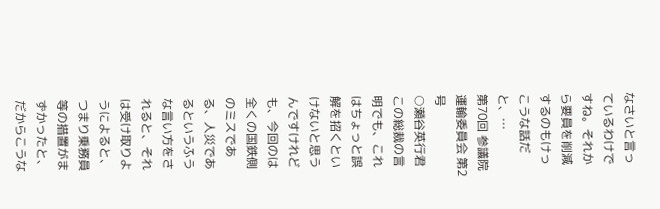なさいと言っているわけですね。それから要員を削減するのもけっこうな話だと、…
第70回 参議院 運輸委員会 第2号
○瀬谷英行君 この総裁の言明でも、これはちょっと誤解を招くといけないと思うんですけれども、今回のは全くの国鉄側のミスである、人災であるというふうな言い方をされると、それは受け取りようによると、つまり乗務員等の措置がまずかったと、だからこうな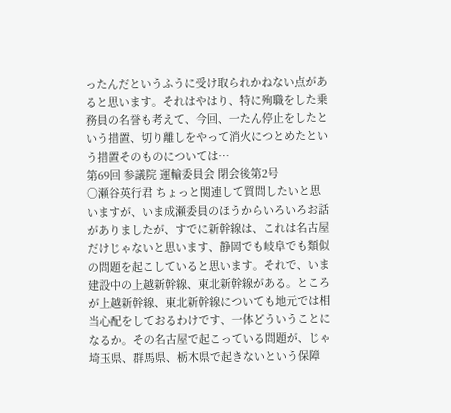ったんだというふうに受け取られかねない点があると思います。それはやはり、特に殉職をした乗務員の名誉も考えて、今回、一たん停止をしたという措置、切り離しをやって消火につとめたという措置そのものについては…
第69回 参議院 運輸委員会 閉会後第2号
○瀬谷英行君 ちょっと関連して質問したいと思いますが、いま成瀬委員のほうからいろいろお話がありましたが、すでに新幹線は、これは名古屋だけじゃないと思います、静岡でも岐阜でも類似の問題を起こしていると思います。それで、いま建設中の上越新幹線、東北新幹線がある。ところが上越新幹線、東北新幹線についても地元では相当心配をしておるわけです、一体どういうことになるか。その名古屋で起こっている問題が、じゃ埼玉県、群馬県、栃木県で起きないという保障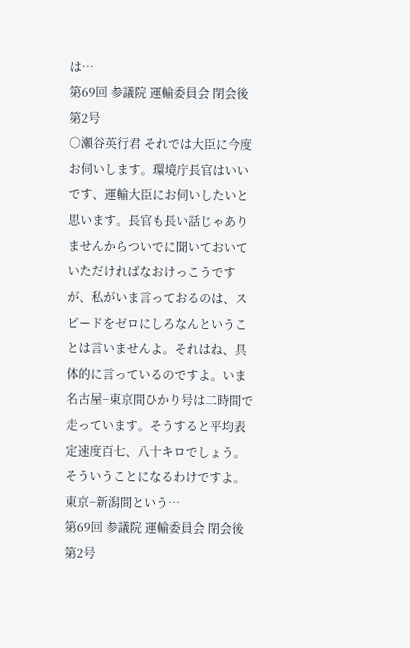は…
第69回 参議院 運輸委員会 閉会後第2号
○瀬谷英行君 それでは大臣に今度お伺いします。環境庁長官はいいです、運輸大臣にお伺いしたいと思います。長官も長い話じゃありませんからついでに聞いておいていただければなおけっこうですが、私がいま言っておるのは、スピードをゼロにしろなんということは言いませんよ。それはね、具体的に言っているのですよ。いま名古屋−東京間ひかり号は二時間で走っています。そうすると平均表定速度百七、八十キロでしょう。そういうことになるわけですよ。東京−新潟間という…
第69回 参議院 運輸委員会 閉会後第2号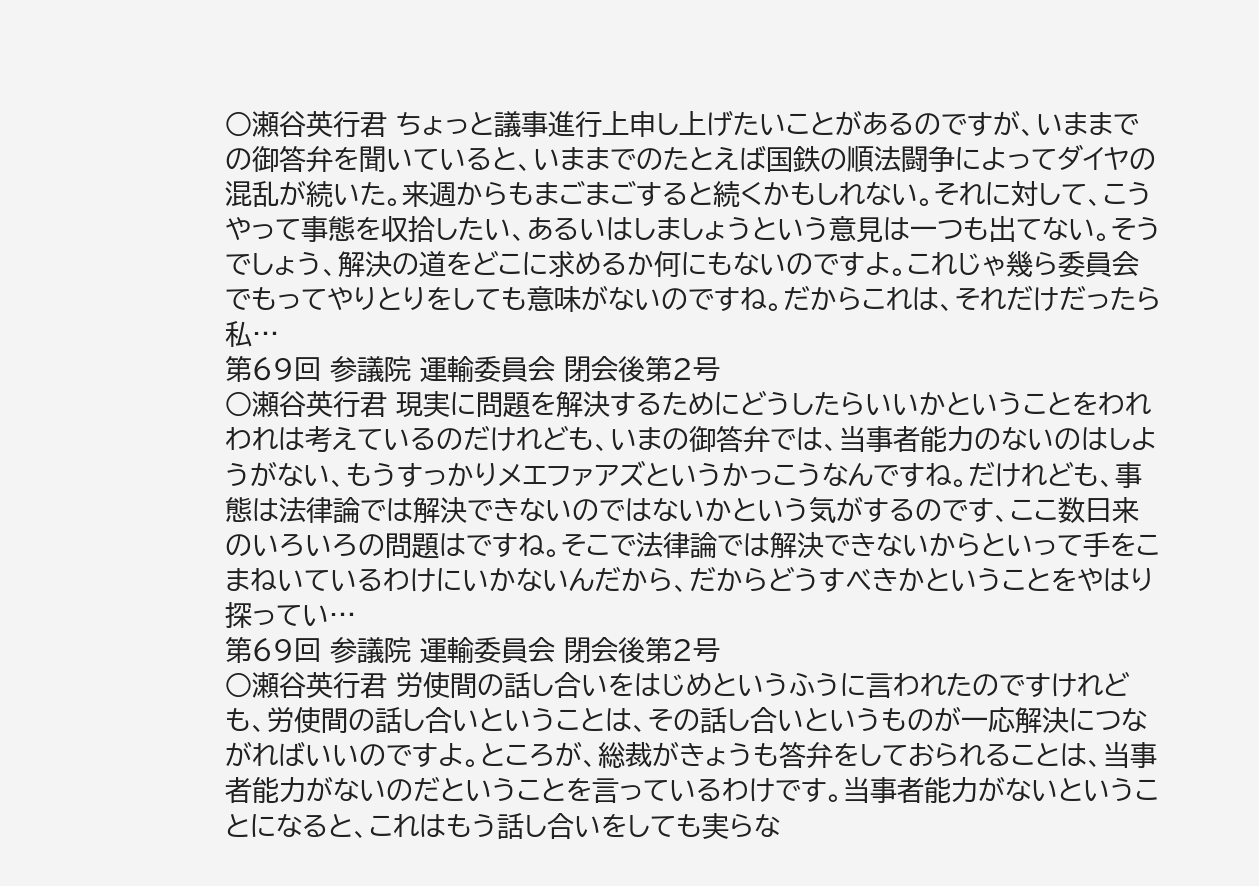○瀬谷英行君 ちょっと議事進行上申し上げたいことがあるのですが、いままでの御答弁を聞いていると、いままでのたとえば国鉄の順法闘争によってダイヤの混乱が続いた。来週からもまごまごすると続くかもしれない。それに対して、こうやって事態を収拾したい、あるいはしましょうという意見は一つも出てない。そうでしょう、解決の道をどこに求めるか何にもないのですよ。これじゃ幾ら委員会でもってやりとりをしても意味がないのですね。だからこれは、それだけだったら私…
第69回 参議院 運輸委員会 閉会後第2号
○瀬谷英行君 現実に問題を解決するためにどうしたらいいかということをわれわれは考えているのだけれども、いまの御答弁では、当事者能力のないのはしようがない、もうすっかりメエファアズというかっこうなんですね。だけれども、事態は法律論では解決できないのではないかという気がするのです、ここ数日来のいろいろの問題はですね。そこで法律論では解決できないからといって手をこまねいているわけにいかないんだから、だからどうすべきかということをやはり探ってい…
第69回 参議院 運輸委員会 閉会後第2号
○瀬谷英行君 労使間の話し合いをはじめというふうに言われたのですけれども、労使間の話し合いということは、その話し合いというものが一応解決につながればいいのですよ。ところが、総裁がきょうも答弁をしておられることは、当事者能力がないのだということを言っているわけです。当事者能力がないということになると、これはもう話し合いをしても実らな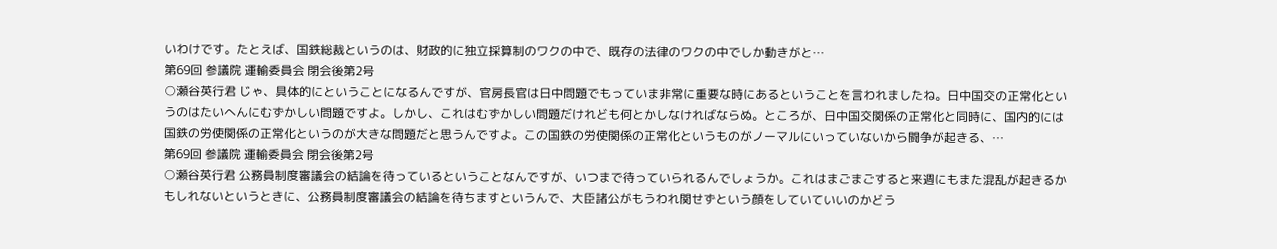いわけです。たとえば、国鉄総裁というのは、財政的に独立採算制のワクの中で、既存の法律のワクの中でしか動きがと…
第69回 参議院 運輸委員会 閉会後第2号
○瀬谷英行君 じゃ、具体的にということになるんですが、官房長官は日中問題でもっていま非常に重要な時にあるということを言われましたね。日中国交の正常化というのはたいへんにむずかしい問題ですよ。しかし、これはむずかしい問題だけれども何とかしなければならぬ。ところが、日中国交関係の正常化と同時に、国内的には国鉄の労使関係の正常化というのが大きな問題だと思うんですよ。この国鉄の労使関係の正常化というものがノーマルにいっていないから闘争が起きる、…
第69回 参議院 運輸委員会 閉会後第2号
○瀬谷英行君 公務員制度審議会の結論を待っているということなんですが、いつまで待っていられるんでしょうか。これはまごまごすると来週にもまた混乱が起きるかもしれないというときに、公務員制度審議会の結論を待ちますというんで、大臣諸公がもうわれ関せずという顔をしていていいのかどう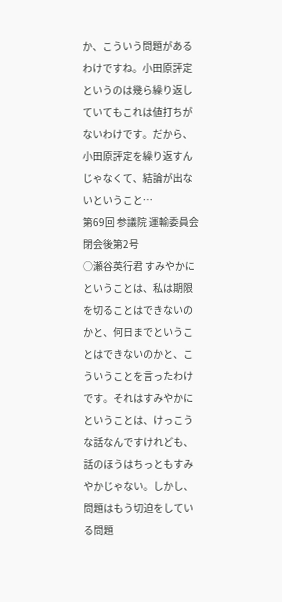か、こういう問題があるわけですね。小田原評定というのは幾ら繰り返していてもこれは値打ちがないわけです。だから、小田原評定を繰り返すんじゃなくて、結論が出ないということ…
第69回 参議院 運輸委員会 閉会後第2号
○瀬谷英行君 すみやかにということは、私は期限を切ることはできないのかと、何日までということはできないのかと、こういうことを言ったわけです。それはすみやかにということは、けっこうな話なんですけれども、話のほうはちっともすみやかじゃない。しかし、問題はもう切迫をしている問題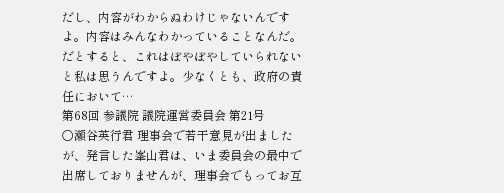だし、内容がわからぬわけじゃないんですよ。内容はみんなわかっていることなんだ。だとすると、これはぼやぼやしていられないと私は思うんですよ。少なくとも、政府の責任において…
第68回 参議院 議院運営委員会 第21号
○瀬谷英行君 理事会で若干意見が出ましたが、発言した峯山君は、いま委員会の最中で出席しておりませんが、理事会でもってお互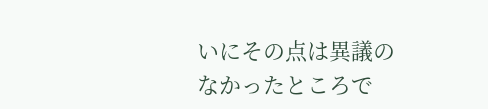いにその点は異議のなかったところで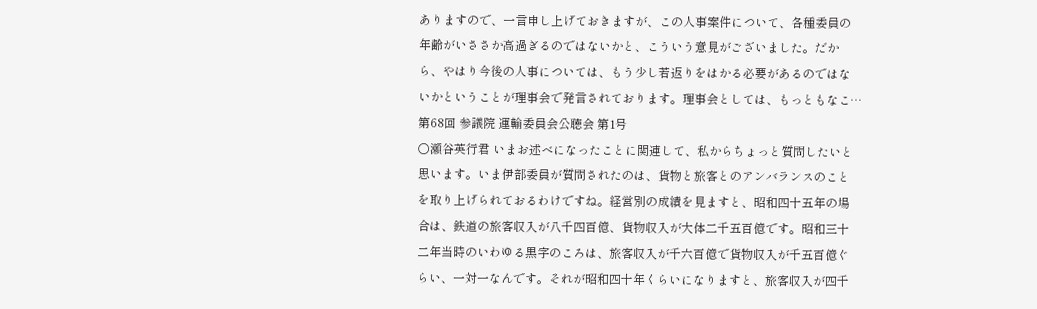ありますので、一言申し上げておきますが、この人事案件について、各種委員の年齢がいささか高過ぎるのではないかと、こういう意見がございました。だから、やはり今後の人事については、もう少し若返りをはかる必要があるのではないかということが理事会で発言されております。理事会としては、もっともなこ…
第68回 参議院 運輸委員会公聴会 第1号
○瀬谷英行君 いまお述べになったことに関連して、私からちょっと質問したいと思います。いま伊部委員が質問されたのは、貨物と旅客とのアンバランスのことを取り上げられておるわけですね。経営別の成績を見ますと、昭和四十五年の場合は、鉄道の旅客収入が八千四百億、貨物収入が大体二千五百億です。昭和三十二年当時のいわゆる黒字のころは、旅客収入が千六百億で貨物収入が千五百億ぐらい、一対一なんです。それが昭和四十年くらいになりますと、旅客収入が四千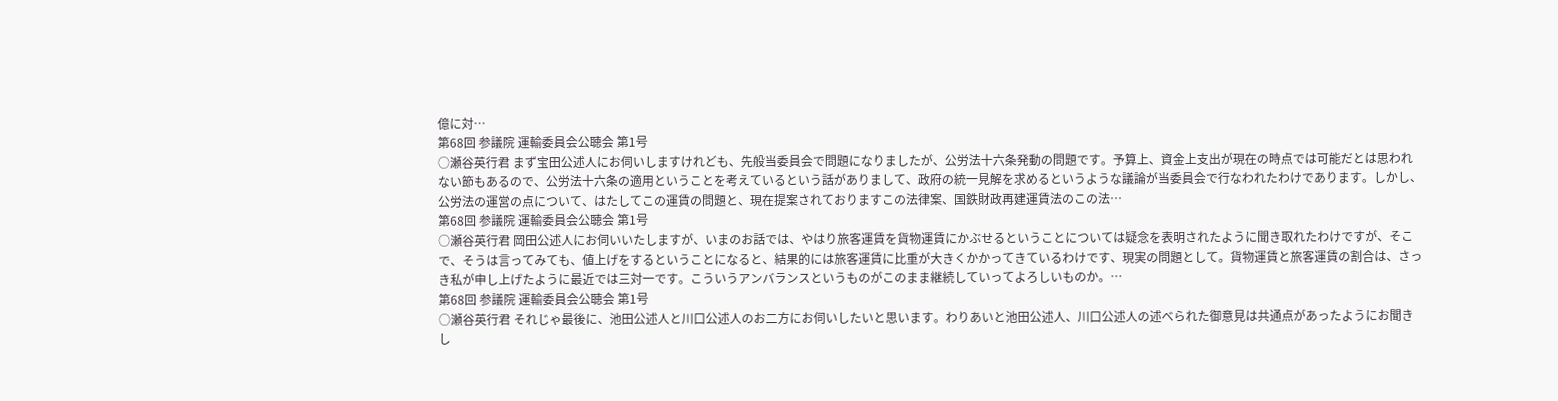億に対…
第68回 参議院 運輸委員会公聴会 第1号
○瀬谷英行君 まず宝田公述人にお伺いしますけれども、先般当委員会で問題になりましたが、公労法十六条発動の問題です。予算上、資金上支出が現在の時点では可能だとは思われない節もあるので、公労法十六条の適用ということを考えているという話がありまして、政府の統一見解を求めるというような議論が当委員会で行なわれたわけであります。しかし、公労法の運営の点について、はたしてこの運賃の問題と、現在提案されておりますこの法律案、国鉄財政再建運賃法のこの法…
第68回 参議院 運輸委員会公聴会 第1号
○瀬谷英行君 岡田公述人にお伺いいたしますが、いまのお話では、やはり旅客運賃を貨物運賃にかぶせるということについては疑念を表明されたように聞き取れたわけですが、そこで、そうは言ってみても、値上げをするということになると、結果的には旅客運賃に比重が大きくかかってきているわけです、現実の問題として。貨物運賃と旅客運賃の割合は、さっき私が申し上げたように最近では三対一です。こういうアンバランスというものがこのまま継続していってよろしいものか。…
第68回 参議院 運輸委員会公聴会 第1号
○瀬谷英行君 それじゃ最後に、池田公述人と川口公述人のお二方にお伺いしたいと思います。わりあいと池田公述人、川口公述人の述べられた御意見は共通点があったようにお聞きし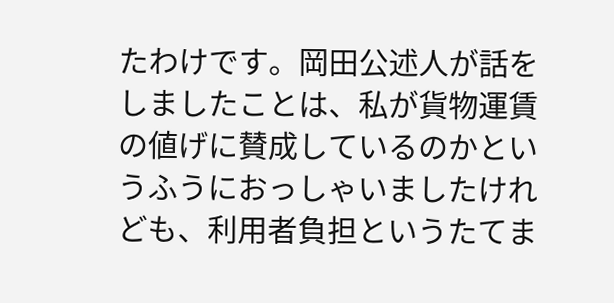たわけです。岡田公述人が話をしましたことは、私が貨物運賃の値げに賛成しているのかというふうにおっしゃいましたけれども、利用者負担というたてま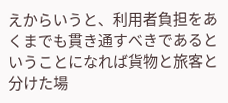えからいうと、利用者負担をあくまでも貫き通すべきであるということになれば貨物と旅客と分けた場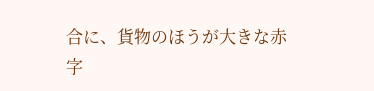合に、貨物のほうが大きな赤字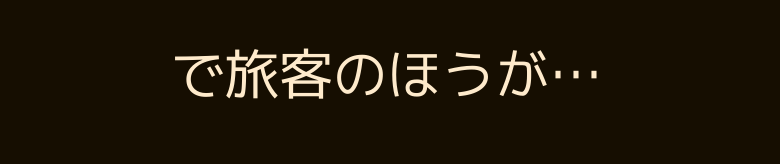で旅客のほうが…